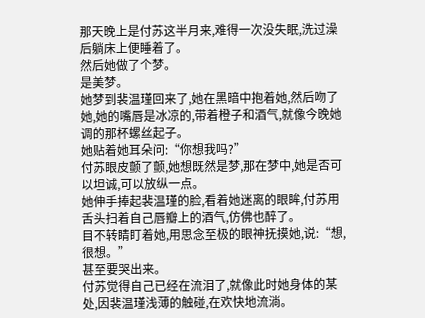那天晚上是付苏这半月来,难得一次没失眠,洗过澡后躺床上便睡着了。
然后她做了个梦。
是美梦。
她梦到裴温瑾回来了,她在黑暗中抱着她,然后吻了她,她的嘴唇是冰凉的,带着橙子和酒气,就像今晚她调的那杯螺丝起子。
她贴着她耳朵问:“你想我吗?”
付苏眼皮颤了颤,她想既然是梦,那在梦中,她是否可以坦诚,可以放纵一点。
她伸手捧起裴温瑾的脸,看着她迷离的眼眸,付苏用舌头扫着自己唇瓣上的酒气,仿佛也醉了。
目不转睛盯着她,用思念至极的眼神抚摸她,说:“想,很想。”
甚至要哭出来。
付苏觉得自己已经在流泪了,就像此时她身体的某处,因裴温瑾浅薄的触碰,在欢快地流淌。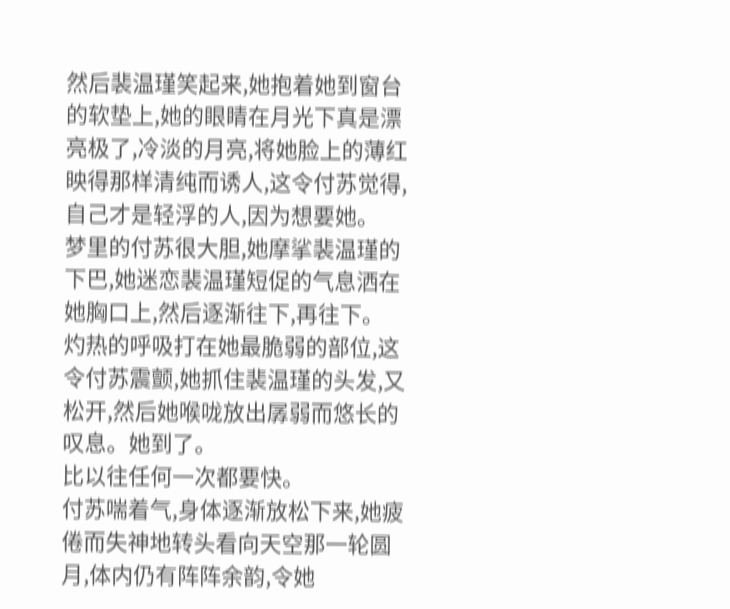然后裴温瑾笑起来,她抱着她到窗台的软垫上,她的眼睛在月光下真是漂亮极了,冷淡的月亮,将她脸上的薄红映得那样清纯而诱人,这令付苏觉得,自己才是轻浮的人,因为想要她。
梦里的付苏很大胆,她摩挲裴温瑾的下巴,她迷恋裴温瑾短促的气息洒在她胸口上,然后逐渐往下,再往下。
灼热的呼吸打在她最脆弱的部位,这令付苏震颤,她抓住裴温瑾的头发,又松开,然后她喉咙放出孱弱而悠长的叹息。她到了。
比以往任何一次都要快。
付苏喘着气,身体逐渐放松下来,她疲倦而失神地转头看向天空那一轮圆月,体内仍有阵阵余韵,令她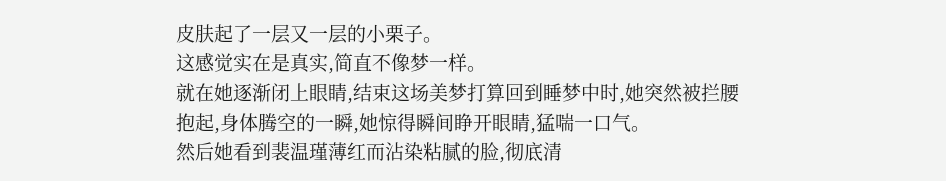皮肤起了一层又一层的小栗子。
这感觉实在是真实,简直不像梦一样。
就在她逐渐闭上眼睛,结束这场美梦打算回到睡梦中时,她突然被拦腰抱起,身体腾空的一瞬,她惊得瞬间睁开眼睛,猛喘一口气。
然后她看到裴温瑾薄红而沾染粘腻的脸,彻底清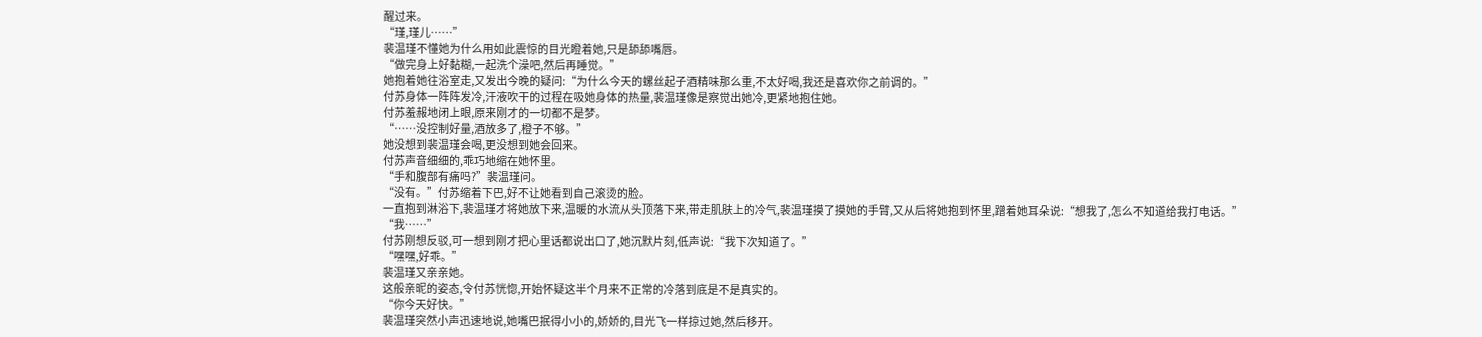醒过来。
“瑾,瑾儿……”
裴温瑾不懂她为什么用如此震惊的目光瞪着她,只是舔舔嘴唇。
“做完身上好黏糊,一起洗个澡吧,然后再睡觉。”
她抱着她往浴室走,又发出今晚的疑问:“为什么今天的螺丝起子酒精味那么重,不太好喝,我还是喜欢你之前调的。”
付苏身体一阵阵发冷,汗液吹干的过程在吸她身体的热量,裴温瑾像是察觉出她冷,更紧地抱住她。
付苏羞赧地闭上眼,原来刚才的一切都不是梦。
“……没控制好量,酒放多了,橙子不够。”
她没想到裴温瑾会喝,更没想到她会回来。
付苏声音细细的,乖巧地缩在她怀里。
“手和腹部有痛吗?”裴温瑾问。
“没有。”付苏缩着下巴,好不让她看到自己滚烫的脸。
一直抱到淋浴下,裴温瑾才将她放下来,温暖的水流从头顶落下来,带走肌肤上的冷气,裴温瑾摸了摸她的手臂,又从后将她抱到怀里,蹭着她耳朵说:“想我了,怎么不知道给我打电话。”
“我……”
付苏刚想反驳,可一想到刚才把心里话都说出口了,她沉默片刻,低声说:“我下次知道了。”
“嘿嘿,好乖。”
裴温瑾又亲亲她。
这般亲昵的姿态,令付苏恍惚,开始怀疑这半个月来不正常的冷落到底是不是真实的。
“你今天好快。”
裴温瑾突然小声迅速地说,她嘴巴抿得小小的,娇娇的,目光飞一样掠过她,然后移开。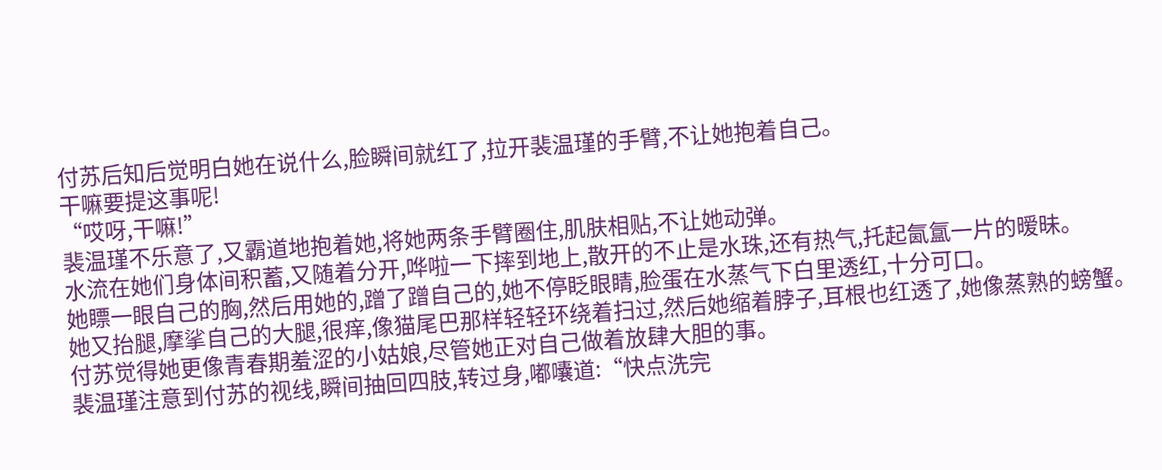付苏后知后觉明白她在说什么,脸瞬间就红了,拉开裴温瑾的手臂,不让她抱着自己。
干嘛要提这事呢!
“哎呀,干嘛!”
裴温瑾不乐意了,又霸道地抱着她,将她两条手臂圈住,肌肤相贴,不让她动弹。
水流在她们身体间积蓄,又随着分开,哗啦一下摔到地上,散开的不止是水珠,还有热气,托起氤氲一片的暧昧。
她瞟一眼自己的胸,然后用她的,蹭了蹭自己的,她不停眨眼睛,脸蛋在水蒸气下白里透红,十分可口。
她又抬腿,摩挲自己的大腿,很痒,像猫尾巴那样轻轻环绕着扫过,然后她缩着脖子,耳根也红透了,她像蒸熟的螃蟹。
付苏觉得她更像青春期羞涩的小姑娘,尽管她正对自己做着放肆大胆的事。
裴温瑾注意到付苏的视线,瞬间抽回四肢,转过身,嘟囔道:“快点洗完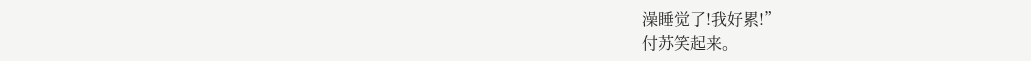澡睡觉了!我好累!”
付苏笑起来。